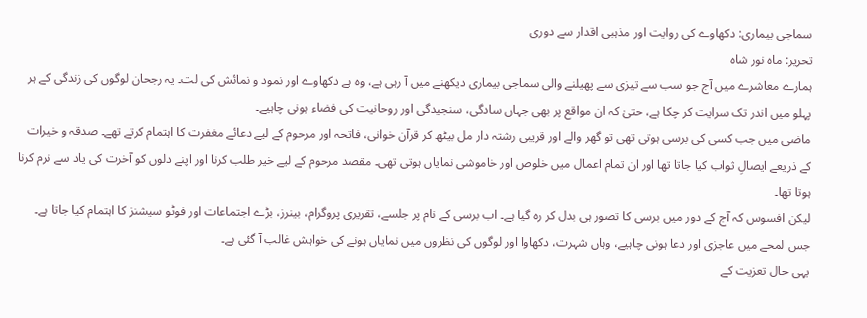سماجی بیماری: دکھاوے کی روایت اور مذہبی اقدار سے دوری
تحریر: ماہ نور شاہ
ہمارے معاشرے میں آج جو سب سے تیزی سے پھیلنے والی سماجی بیماری دیکھنے میں آ رہی ہے، وہ ہے دکھاوے اور نمود و نمائش کی لت۔ یہ رجحان لوگوں کی زندگی کے ہر پہلو میں اندر تک سرایت کر چکا ہے، حتیٰ کہ ان مواقع پر بھی جہاں سادگی، سنجیدگی اور روحانیت کی فضاء ہونی چاہیے۔
ماضی میں جب کسی کی برسی ہوتی تھی تو گھر والے اور قریبی رشتہ دار مل بیٹھ کر قرآن خوانی، فاتحہ اور مرحوم کے لیے دعائے مغفرت کا اہتمام کرتے تھے۔ صدقہ و خیرات کے ذریعے ایصالِ ثواب کیا جاتا تھا اور ان تمام اعمال میں خلوص اور خاموشی نمایاں ہوتی تھی۔ مقصد مرحوم کے لیے خیر طلب کرنا اور اپنے دلوں کو آخرت کی یاد سے نرم کرنا ہوتا تھا۔
لیکن افسوس کہ آج کے دور میں برسی کا تصور ہی بدل کر رہ گیا ہے۔ اب برسی کے نام پر جلسے، تقریری پروگرام، بینرز، بڑے اجتماعات اور فوٹو سیشنز کا اہتمام کیا جاتا ہے۔ جس لمحے میں عاجزی اور دعا ہونی چاہیے، وہاں شہرت، دکھاوا اور لوگوں کی نظروں میں نمایاں ہونے کی خواہش غالب آ گئی ہے۔
یہی حال تعزیت کے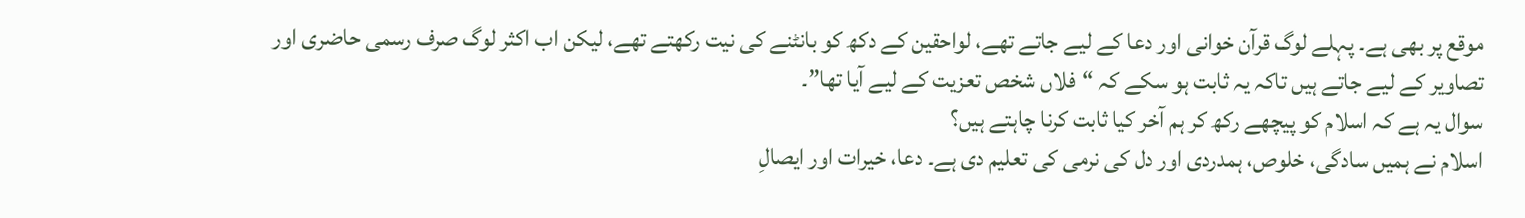موقع پر بھی ہے۔ پہلے لوگ قرآن خوانی اور دعا کے لیے جاتے تھے، لواحقین کے دکھ کو بانٹنے کی نیت رکھتے تھے، لیکن اب اکثر لوگ صرف رسمی حاضری اور تصاویر کے لیے جاتے ہیں تاکہ یہ ثابت ہو سکے کہ “فلاں شخص تعزیت کے لیے آیا تھا”۔
سوال یہ ہے کہ اسلام کو پیچھے رکھ کر ہم آخر کیا ثابت کرنا چاہتے ہیں؟
اسلام نے ہمیں سادگی، خلوص، ہمدردی اور دل کی نرمی کی تعلیم دی ہے۔ دعا، خیرات اور ایصالِ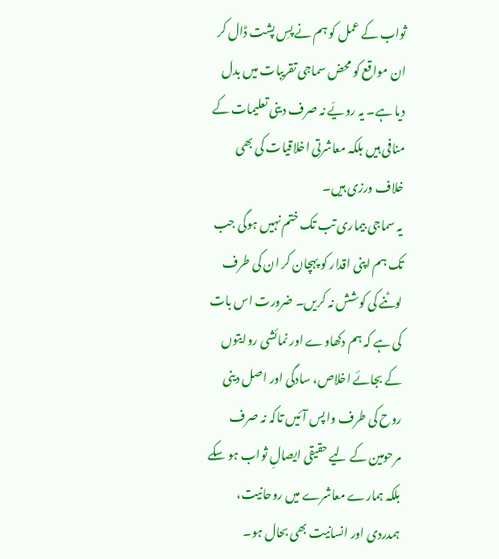ثواب کے عمل کو ہم نے پسِ پشت ڈال کر ان مواقع کو محض سماجی تقریبات میں بدل دیا ہے۔ یہ رویّے نہ صرف دینی تعلیمات کے منافی ہیں بلکہ معاشرتی اخلاقیات کی بھی خلاف ورزی ہیں۔
یہ سماجی بیماری تب تک ختم نہیں ہوگی جب تک ہم اپنی اقدار کو پہچان کر ان کی طرف لوٹنے کی کوشش نہ کریں۔ ضرورت اس بات کی ہے کہ ہم دکھاوے اور نمائشی روایتوں کے بجائے اخلاص، سادگی اور اصل دینی روح کی طرف واپس آئیں تاکہ نہ صرف مرحومین کے لیے حقیقی ایصالِ ثواب ہو سکے بلکہ ہمارے معاشرے میں روحانیت، ہمدردی اور انسانیت بھی بحال ہو۔